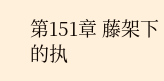第151章 藤架下的执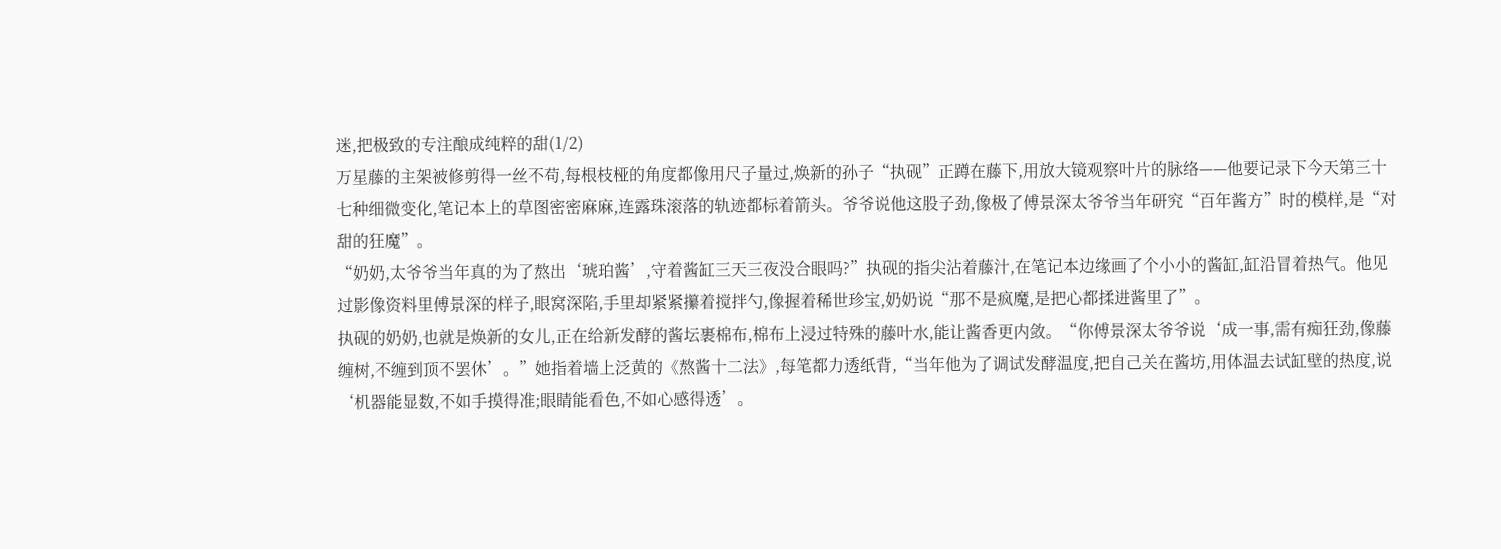迷,把极致的专注酿成纯粹的甜(1/2)
万星藤的主架被修剪得一丝不苟,每根枝桠的角度都像用尺子量过,焕新的孙子“执砚”正蹲在藤下,用放大镜观察叶片的脉络——他要记录下今天第三十七种细微变化,笔记本上的草图密密麻麻,连露珠滚落的轨迹都标着箭头。爷爷说他这股子劲,像极了傅景深太爷爷当年研究“百年酱方”时的模样,是“对甜的狂魔”。
“奶奶,太爷爷当年真的为了熬出‘琥珀酱’,守着酱缸三天三夜没合眼吗?”执砚的指尖沾着藤汁,在笔记本边缘画了个小小的酱缸,缸沿冒着热气。他见过影像资料里傅景深的样子,眼窝深陷,手里却紧紧攥着搅拌勺,像握着稀世珍宝,奶奶说“那不是疯魔,是把心都揉进酱里了”。
执砚的奶奶,也就是焕新的女儿,正在给新发酵的酱坛裹棉布,棉布上浸过特殊的藤叶水,能让酱香更内敛。“你傅景深太爷爷说‘成一事,需有痴狂劲,像藤缠树,不缠到顶不罢休’。”她指着墙上泛黄的《熬酱十二法》,每笔都力透纸背,“当年他为了调试发酵温度,把自己关在酱坊,用体温去试缸壁的热度,说‘机器能显数,不如手摸得准;眼睛能看色,不如心感得透’。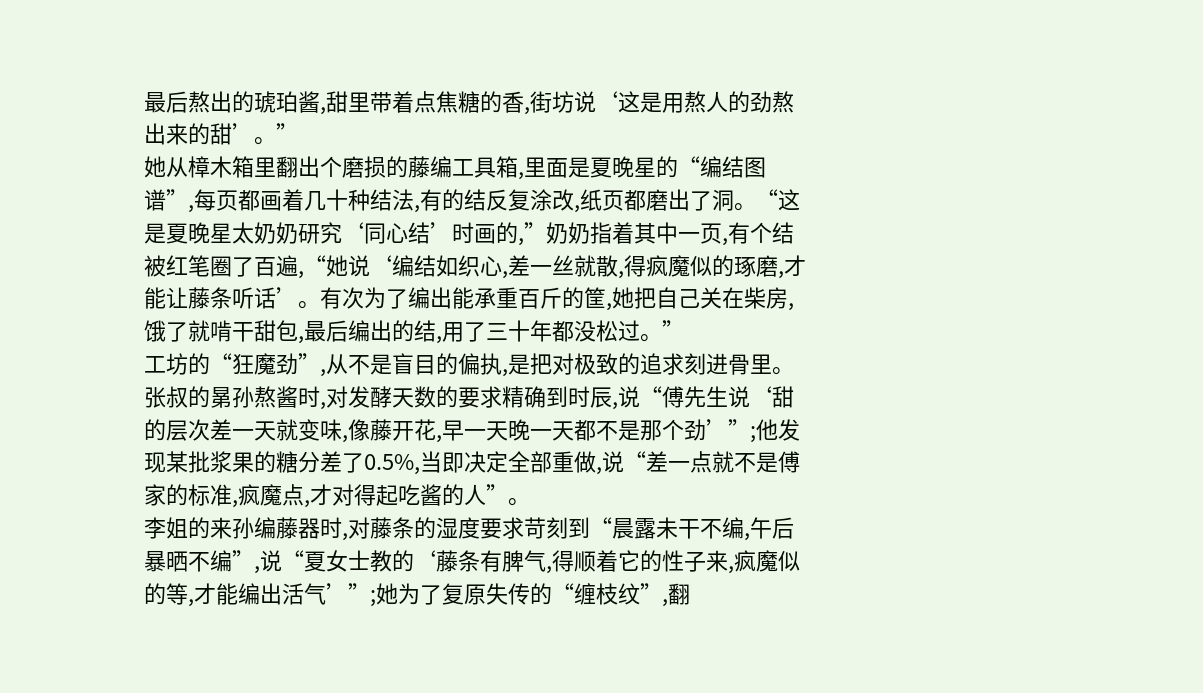最后熬出的琥珀酱,甜里带着点焦糖的香,街坊说‘这是用熬人的劲熬出来的甜’。”
她从樟木箱里翻出个磨损的藤编工具箱,里面是夏晚星的“编结图谱”,每页都画着几十种结法,有的结反复涂改,纸页都磨出了洞。“这是夏晚星太奶奶研究‘同心结’时画的,”奶奶指着其中一页,有个结被红笔圈了百遍,“她说‘编结如织心,差一丝就散,得疯魔似的琢磨,才能让藤条听话’。有次为了编出能承重百斤的筐,她把自己关在柴房,饿了就啃干甜包,最后编出的结,用了三十年都没松过。”
工坊的“狂魔劲”,从不是盲目的偏执,是把对极致的追求刻进骨里。张叔的晜孙熬酱时,对发酵天数的要求精确到时辰,说“傅先生说‘甜的层次差一天就变味,像藤开花,早一天晚一天都不是那个劲’”;他发现某批浆果的糖分差了0.5%,当即决定全部重做,说“差一点就不是傅家的标准,疯魔点,才对得起吃酱的人”。
李姐的来孙编藤器时,对藤条的湿度要求苛刻到“晨露未干不编,午后暴晒不编”,说“夏女士教的‘藤条有脾气,得顺着它的性子来,疯魔似的等,才能编出活气’”;她为了复原失传的“缠枝纹”,翻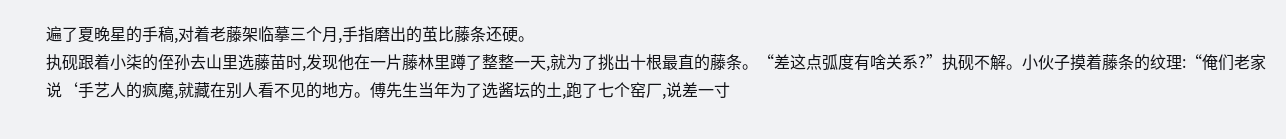遍了夏晚星的手稿,对着老藤架临摹三个月,手指磨出的茧比藤条还硬。
执砚跟着小柒的侄孙去山里选藤苗时,发现他在一片藤林里蹲了整整一天,就为了挑出十根最直的藤条。“差这点弧度有啥关系?”执砚不解。小伙子摸着藤条的纹理:“俺们老家说‘手艺人的疯魔,就藏在别人看不见的地方。傅先生当年为了选酱坛的土,跑了七个窑厂,说差一寸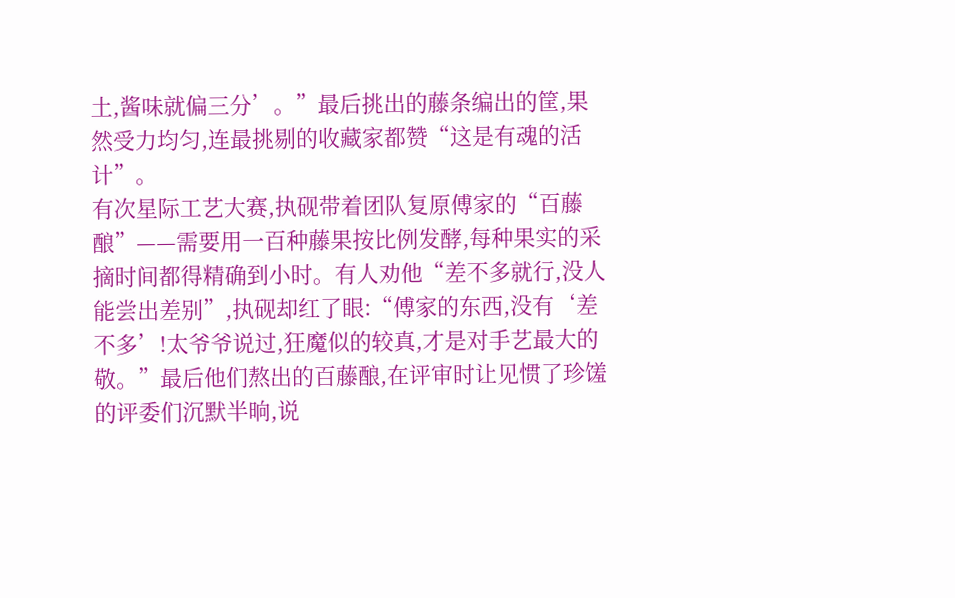土,酱味就偏三分’。”最后挑出的藤条编出的筐,果然受力均匀,连最挑剔的收藏家都赞“这是有魂的活计”。
有次星际工艺大赛,执砚带着团队复原傅家的“百藤酿”——需要用一百种藤果按比例发酵,每种果实的采摘时间都得精确到小时。有人劝他“差不多就行,没人能尝出差别”,执砚却红了眼:“傅家的东西,没有‘差不多’!太爷爷说过,狂魔似的较真,才是对手艺最大的敬。”最后他们熬出的百藤酿,在评审时让见惯了珍馐的评委们沉默半晌,说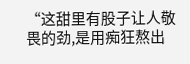“这甜里有股子让人敬畏的劲,是用痴狂熬出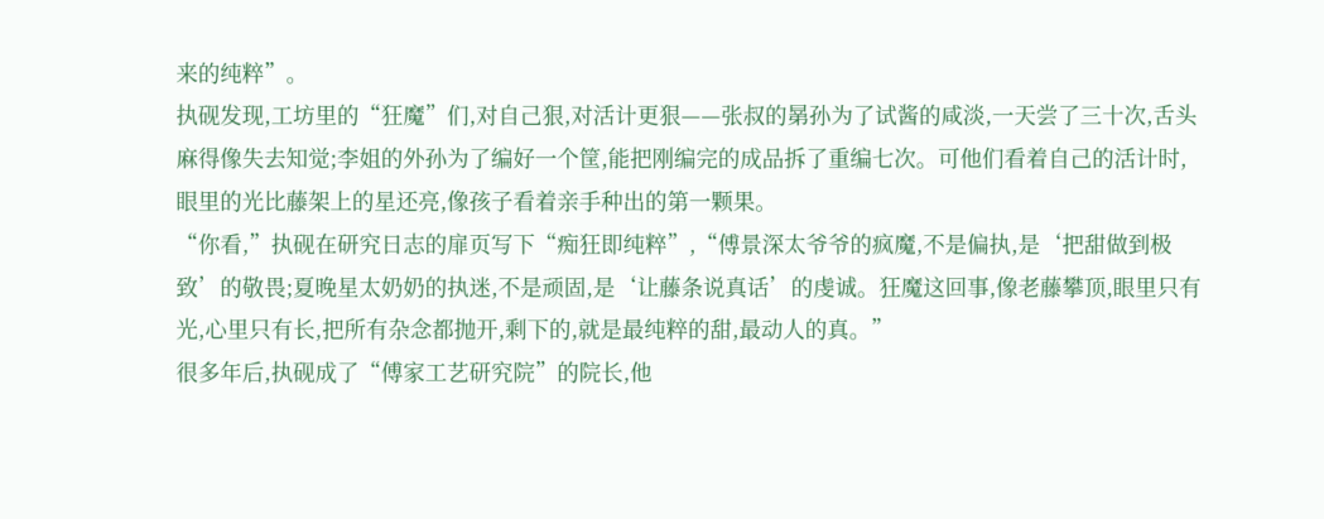来的纯粹”。
执砚发现,工坊里的“狂魔”们,对自己狠,对活计更狠——张叔的晜孙为了试酱的咸淡,一天尝了三十次,舌头麻得像失去知觉;李姐的外孙为了编好一个筐,能把刚编完的成品拆了重编七次。可他们看着自己的活计时,眼里的光比藤架上的星还亮,像孩子看着亲手种出的第一颗果。
“你看,”执砚在研究日志的扉页写下“痴狂即纯粹”,“傅景深太爷爷的疯魔,不是偏执,是‘把甜做到极致’的敬畏;夏晚星太奶奶的执迷,不是顽固,是‘让藤条说真话’的虔诚。狂魔这回事,像老藤攀顶,眼里只有光,心里只有长,把所有杂念都抛开,剩下的,就是最纯粹的甜,最动人的真。”
很多年后,执砚成了“傅家工艺研究院”的院长,他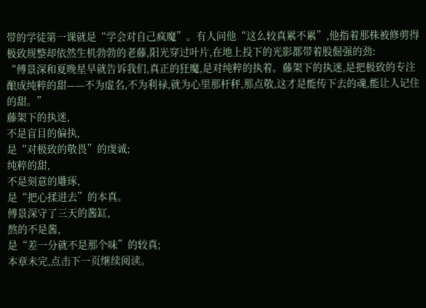带的学徒第一课就是“学会对自己疯魔”。有人问他“这么较真累不累”,他指着那株被修剪得极致规整却依然生机勃勃的老藤,阳光穿过叶片,在地上投下的光影都带着股倔强的劲:
“傅景深和夏晚星早就告诉我们,真正的狂魔,是对纯粹的执着。藤架下的执迷,是把极致的专注酿成纯粹的甜——不为虚名,不为利禄,就为心里那杆秤,那点敬,这才是能传下去的魂,能让人记住的甜。”
藤架下的执迷,
不是盲目的偏执,
是“对极致的敬畏”的虔诚;
纯粹的甜,
不是刻意的雕琢,
是“把心揉进去”的本真。
傅景深守了三天的酱缸,
熬的不是酱,
是“差一分就不是那个味”的较真;
本章未完,点击下一页继续阅读。